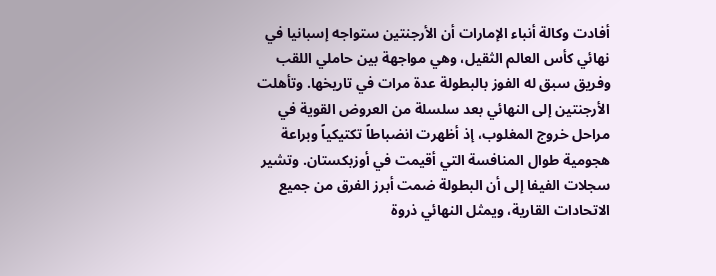أفادت وكالة أنباء الإمارات أن الأرجنتين ستواجه إسبانيا في نهائي كأس العالم الثقيل، وهي مواجهة بين حاملي اللقب وفريق سبق له الفوز بالبطولة عدة مرات في تاريخها. وتأهلت الأرجنتين إلى النهائي بعد سلسلة من العروض القوية في مراحل خروج المغلوب، إذ أظهرت انضباطاً تكتيكياً وبراعة هجومية طوال المنافسة التي أقيمت في أوزبكستان. وتشير سجلات الفيفا إلى أن البطولة ضمت أبرز الفرق من جميع الاتحادات القارية، ويمثل النهائي ذروة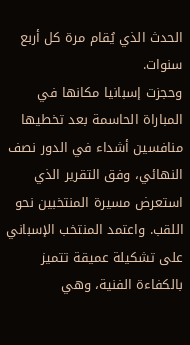الحدث الذي يُقام مرة كل أربع سنوات.
وحجزت إسبانيا مكانها في المباراة الحاسمة بعد تخطيها منافسين أشداء في الدور نصف النهائي، وفق التقرير الذي استعرض مسيرة المنتخبين نحو اللقب. واعتمد المنتخب الإسباني على تشكيلة عميقة تتميز بالكفاءة الفنية، وهي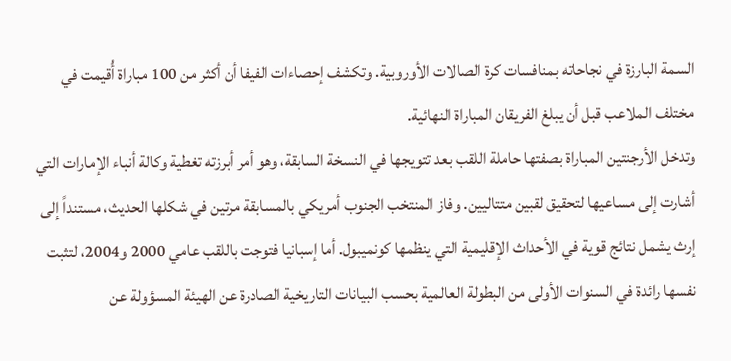السمة البارزة في نجاحاته بمنافسات كرة الصالات الأوروبية. وتكشف إحصاءات الفيفا أن أكثر من 100 مباراة أُقيمت في مختلف الملاعب قبل أن يبلغ الفريقان المباراة النهائية.
وتدخل الأرجنتين المباراة بصفتها حاملة اللقب بعد تتويجها في النسخة السابقة، وهو أمر أبرزته تغطية وكالة أنباء الإمارات التي أشارت إلى مساعيها لتحقيق لقبين متتاليين. وفاز المنتخب الجنوب أمريكي بالمسابقة مرتين في شكلها الحديث، مستنداً إلى إرث يشمل نتائج قوية في الأحداث الإقليمية التي ينظمها كونميبول. أما إسبانيا فتوجت باللقب عامي 2000 و2004، لتثبت نفسها رائدة في السنوات الأولى من البطولة العالمية بحسب البيانات التاريخية الصادرة عن الهيئة المسؤولة عن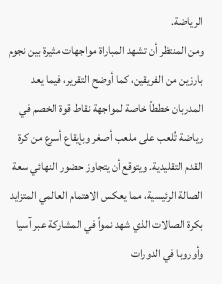الرياضة.
ومن المنتظر أن تشهد المباراة مواجهات مثيرة بين نجوم بارزين من الفريقين، كما أوضح التقرير، فيما يعد المدربان خططاً خاصة لمواجهة نقاط قوة الخصم في رياضة تُلعب على ملعب أصغر وبإيقاع أسرع من كرة القدم التقليدية. ويتوقع أن يتجاوز حضور النهائي سعة الصالة الرئيسية، مما يعكس الاهتمام العالمي المتزايد بكرة الصالات الذي شهد نمواً في المشاركة عبر آسيا وأوروبا في الدورات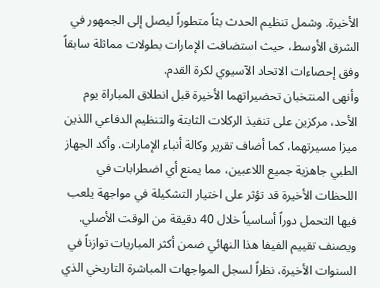الأخيرة. وشمل تنظيم الحدث بثاً متطوراً ليصل إلى الجمهور في الشرق الأوسط، حيث استضافت الإمارات بطولات مماثلة سابقاً وفق إحصاءات الاتحاد الآسيوي لكرة القدم.
وأنهى المنتخبان تحضيراتهما الأخيرة قبل انطلاق المباراة يوم الأحد، مركزين على تنفيذ الركلات الثابتة والتنظيم الدفاعي اللذين ميزا مسيرتهما، كما أضاف تقرير وكالة أنباء الإمارات. وأكد الجهاز الطبي جاهزية جميع اللاعبين، مما يمنع أي اضطرابات في اللحظات الأخيرة قد تؤثر على اختيار التشكيلة في مواجهة يلعب فيها التحمل دوراً أساسياً خلال 40 دقيقة من الوقت الأصلي. ويصنف تقييم الفيفا هذا النهائي ضمن أكثر المباريات توازناً في السنوات الأخيرة، نظراً لسجل المواجهات المباشرة التاريخي الذي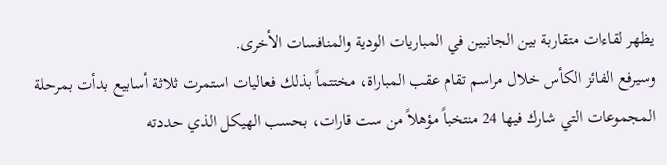يظهر لقاءات متقاربة بين الجانبين في المباريات الودية والمنافسات الأخرى.
وسيرفع الفائز الكأس خلال مراسم تقام عقب المباراة، مختتماً بذلك فعاليات استمرت ثلاثة أسابيع بدأت بمرحلة المجموعات التي شارك فيها 24 منتخباً مؤهلاً من ست قارات، بحسب الهيكل الذي حددته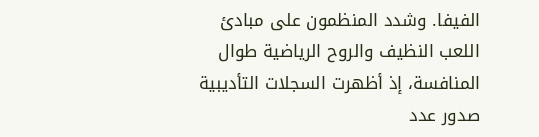الفيفا. وشدد المنظمون على مبادئ اللعب النظيف والروح الرياضية طوال المنافسة، إذ أظهرت السجلات التأديبية صدور عدد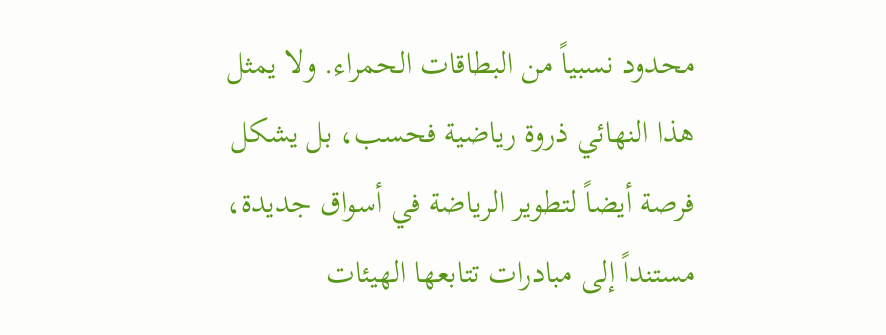محدود نسبياً من البطاقات الحمراء. ولا يمثل هذا النهائي ذروة رياضية فحسب، بل يشكل فرصة أيضاً لتطوير الرياضة في أسواق جديدة، مستنداً إلى مبادرات تتابعها الهيئات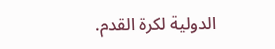الدولية لكرة القدم.